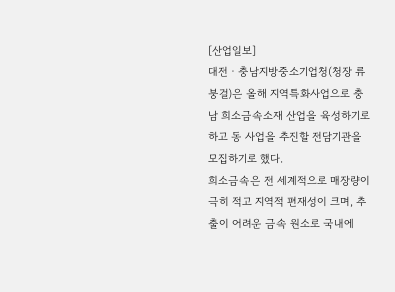[산업일보]
대전ㆍ충남지방중소기업청(청장 류붕걸)은 올해 지역특화사업으로 충남 희소금속소재 산업을 육성하기로 하고 동 사업을 추진할 전담기관을 모집하기로 했다.
희소금속은 전 세계적으로 매장량이 극히 적고 지역적 편재성이 크며, 추출이 어려운 금속 원소로 국내에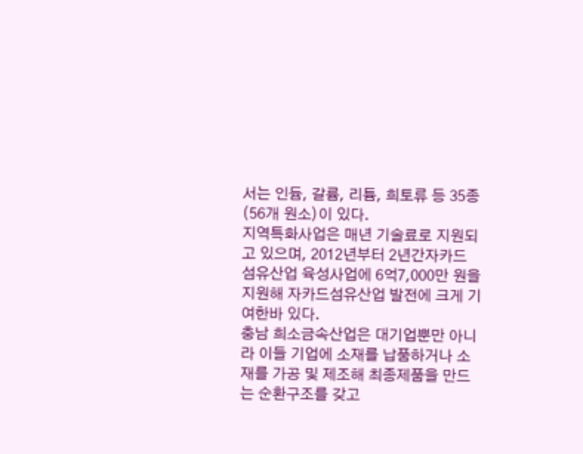서는 인듐, 갈륨, 리튬, 희토류 등 35종(56개 원소)이 있다.
지역특화사업은 매년 기술료로 지원되고 있으며, 2012년부터 2년간자카드 섬유산업 육성사업에 6억7,000만 원을 지원해 자카드섬유산업 발전에 크게 기여한바 있다.
충남 희소금속산업은 대기업뿐만 아니라 이들 기업에 소재를 납품하거나 소재를 가공 및 제조해 최종제품을 만드는 순환구조를 갖고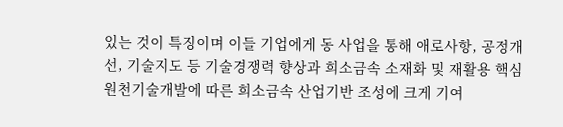있는 것이 특징이며 이들 기업에게 동 사업을 통해 애로사항, 공정개선, 기술지도 등 기술경쟁력 향상과 희소금속 소재화 및 재활용 핵심 원천기술개발에 따른 희소금속 산업기반 조성에 크게 기여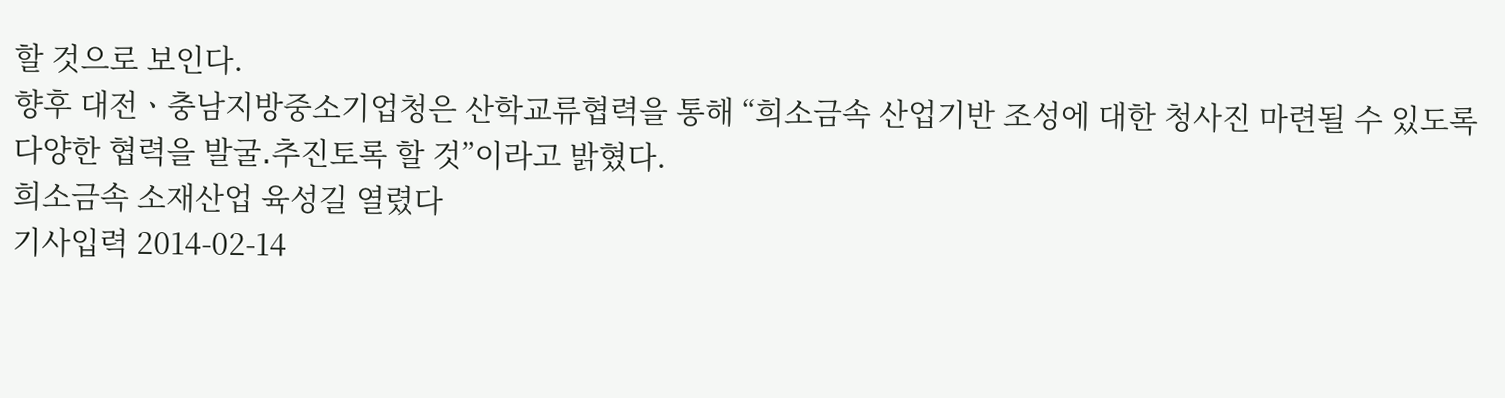할 것으로 보인다.
향후 대전ㆍ충남지방중소기업청은 산학교류협력을 통해 “희소금속 산업기반 조성에 대한 청사진 마련될 수 있도록 다양한 협력을 발굴․추진토록 할 것”이라고 밝혔다.
희소금속 소재산업 육성길 열렸다
기사입력 2014-02-14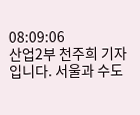08:09:06
산업2부 천주희 기자입니다. 서울과 수도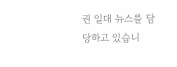권 일대 뉴스를 담당하고 있습니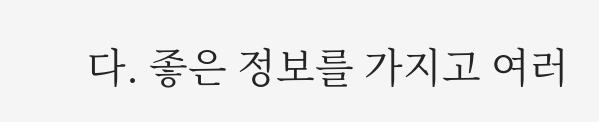다. 좋은 정보를 가지고 여러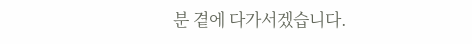분 곁에 다가서겠습니다.